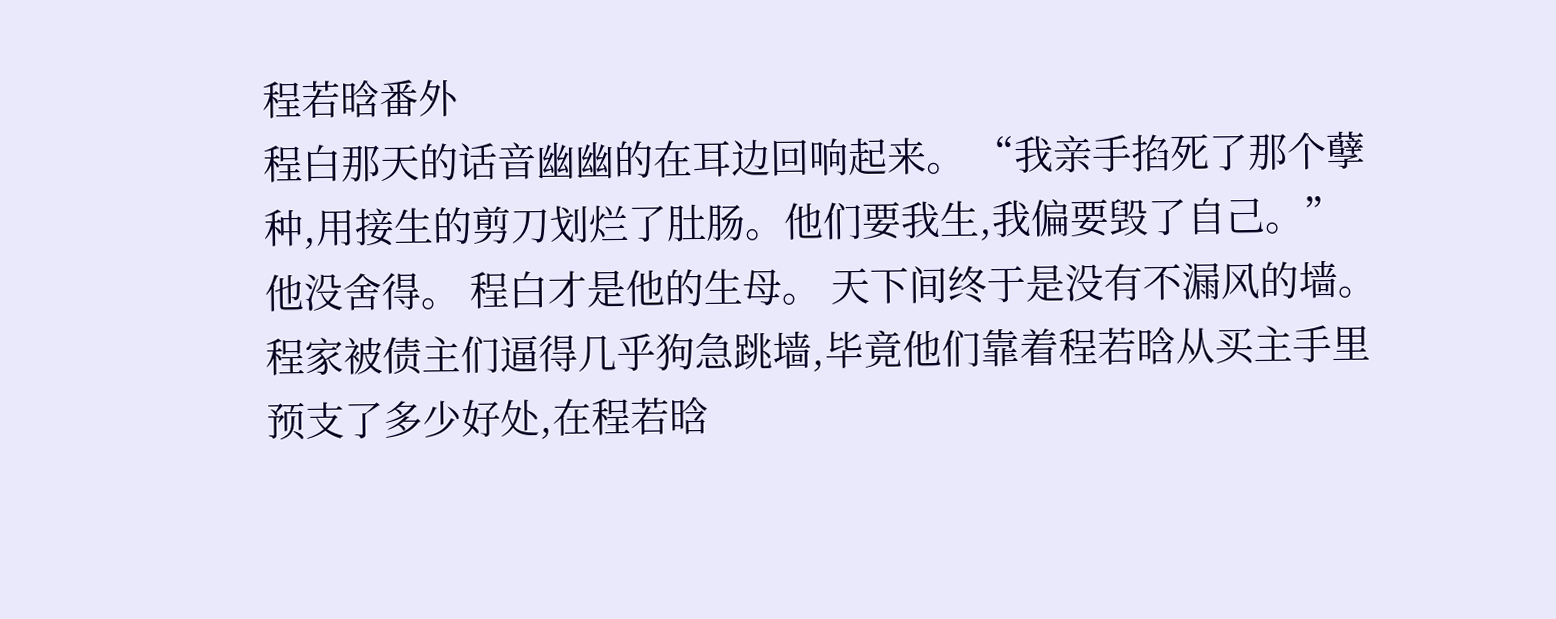程若晗番外
程白那天的话音幽幽的在耳边回响起来。 “我亲手掐死了那个孽种,用接生的剪刀划烂了肚肠。他们要我生,我偏要毁了自己。” 他没舍得。 程白才是他的生母。 天下间终于是没有不漏风的墙。 程家被债主们逼得几乎狗急跳墙,毕竟他们靠着程若晗从买主手里预支了多少好处,在程若晗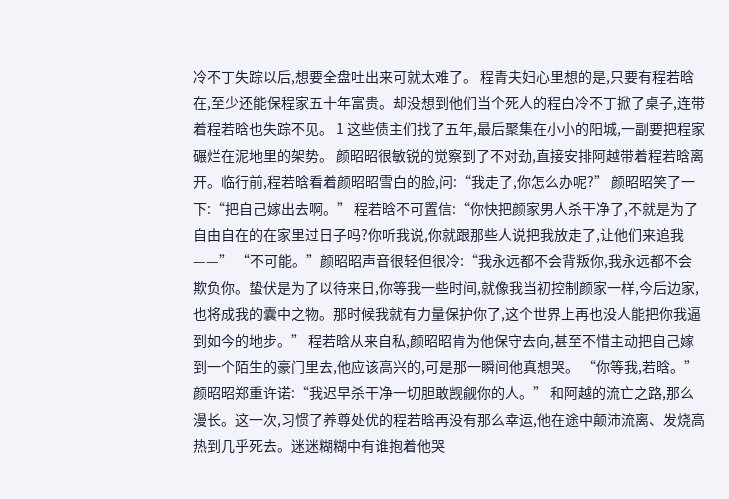冷不丁失踪以后,想要全盘吐出来可就太难了。 程青夫妇心里想的是,只要有程若晗在,至少还能保程家五十年富贵。却没想到他们当个死人的程白冷不丁掀了桌子,连带着程若晗也失踪不见。 1 这些债主们找了五年,最后聚集在小小的阳城,一副要把程家碾烂在泥地里的架势。 颜昭昭很敏锐的觉察到了不对劲,直接安排阿越带着程若晗离开。临行前,程若晗看着颜昭昭雪白的脸,问:“我走了,你怎么办呢?” 颜昭昭笑了一下:“把自己嫁出去啊。” 程若晗不可置信:“你快把颜家男人杀干净了,不就是为了自由自在的在家里过日子吗?你听我说,你就跟那些人说把我放走了,让他们来追我——” “不可能。”颜昭昭声音很轻但很冷:“我永远都不会背叛你,我永远都不会欺负你。蛰伏是为了以待来日,你等我一些时间,就像我当初控制颜家一样,今后边家,也将成我的囊中之物。那时候我就有力量保护你了,这个世界上再也没人能把你我逼到如今的地步。” 程若晗从来自私,颜昭昭肯为他保守去向,甚至不惜主动把自己嫁到一个陌生的豪门里去,他应该高兴的,可是那一瞬间他真想哭。 “你等我,若晗。”颜昭昭郑重许诺:“我迟早杀干净一切胆敢觊觎你的人。” 和阿越的流亡之路,那么漫长。这一次,习惯了养尊处优的程若晗再没有那么幸运,他在途中颠沛流离、发烧高热到几乎死去。迷迷糊糊中有谁抱着他哭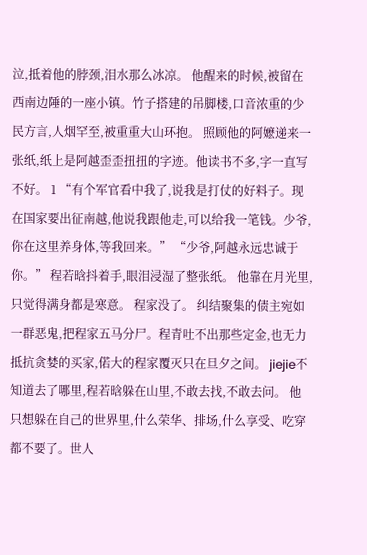泣,抵着他的脖颈,泪水那么冰凉。 他醒来的时候,被留在西南边陲的一座小镇。竹子搭建的吊脚楼,口音浓重的少民方言,人烟罕至,被重重大山环抱。 照顾他的阿嬷递来一张纸,纸上是阿越歪歪扭扭的字迹。他读书不多,字一直写不好。 1 “有个军官看中我了,说我是打仗的好料子。现在国家要出征南越,他说我跟他走,可以给我一笔钱。少爷,你在这里养身体,等我回来。” “少爷,阿越永远忠诚于你。” 程若晗抖着手,眼泪浸湿了整张纸。 他靠在月光里,只觉得满身都是寒意。 程家没了。 纠结聚集的债主宛如一群恶鬼,把程家五马分尸。程青吐不出那些定金,也无力抵抗贪婪的买家,偌大的程家覆灭只在旦夕之间。 jiejie不知道去了哪里,程若晗躲在山里,不敢去找,不敢去问。 他只想躲在自己的世界里,什么荣华、排场,什么享受、吃穿都不要了。世人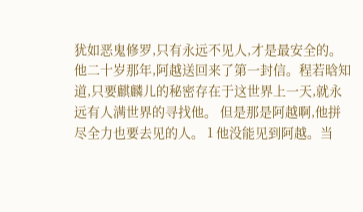犹如恶鬼修罗,只有永远不见人,才是最安全的。 他二十岁那年,阿越送回来了第一封信。程若晗知道,只要麒麟儿的秘密存在于这世界上一天,就永远有人满世界的寻找他。 但是那是阿越啊,他拼尽全力也要去见的人。 1 他没能见到阿越。当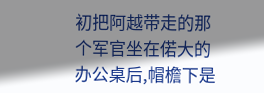初把阿越带走的那个军官坐在偌大的办公桌后,帽檐下是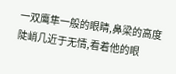一双鹰隼一般的眼睛,鼻梁的高度陡峭几近于无情,看着他的眼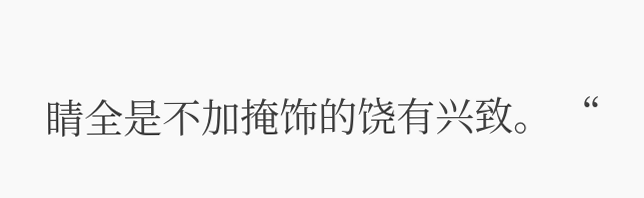睛全是不加掩饰的饶有兴致。 “